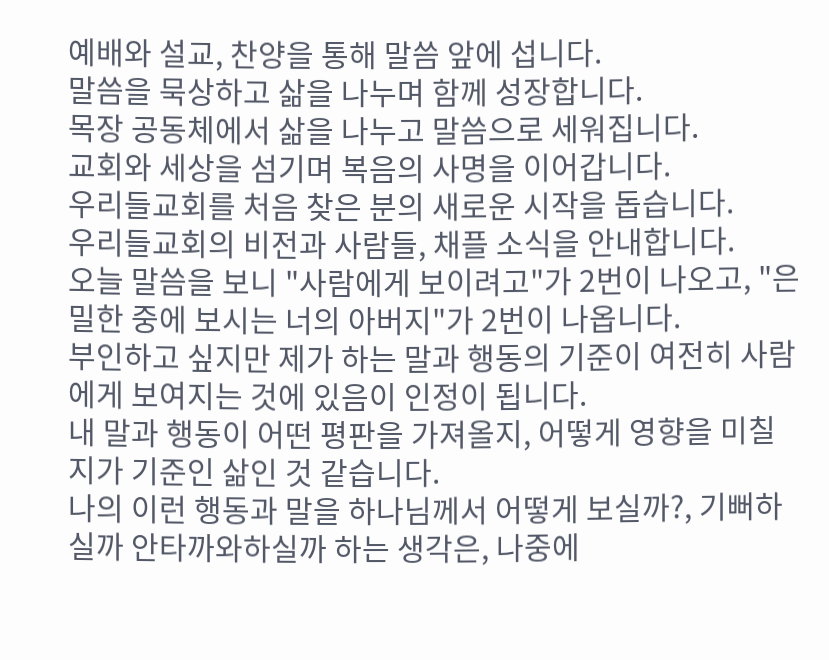예배와 설교, 찬양을 통해 말씀 앞에 섭니다.
말씀을 묵상하고 삶을 나누며 함께 성장합니다.
목장 공동체에서 삶을 나누고 말씀으로 세워집니다.
교회와 세상을 섬기며 복음의 사명을 이어갑니다.
우리들교회를 처음 찾은 분의 새로운 시작을 돕습니다.
우리들교회의 비전과 사람들, 채플 소식을 안내합니다.
오늘 말씀을 보니 "사람에게 보이려고"가 2번이 나오고, "은밀한 중에 보시는 너의 아버지"가 2번이 나옵니다.
부인하고 싶지만 제가 하는 말과 행동의 기준이 여전히 사람에게 보여지는 것에 있음이 인정이 됩니다.
내 말과 행동이 어떤 평판을 가져올지, 어떻게 영향을 미칠지가 기준인 삶인 것 같습니다.
나의 이런 행동과 말을 하나님께서 어떻게 보실까?, 기뻐하실까 안타까와하실까 하는 생각은, 나중에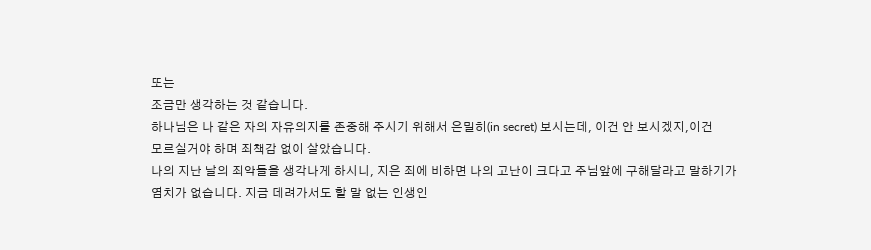또는
조금만 생각하는 것 같습니다.
하나님은 나 같은 자의 자유의지를 존중해 주시기 위해서 은밀히(in secret) 보시는데, 이건 안 보시겠지,이건
모르실거야 하며 죄책감 없이 살았습니다.
나의 지난 날의 죄악들을 생각나게 하시니, 지은 죄에 비하면 나의 고난이 크다고 주님앞에 구해달라고 말하기가
염치가 없습니다. 지금 데려가서도 할 말 없는 인생인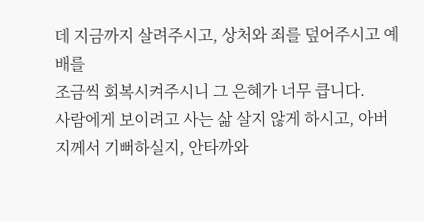데 지금까지 살려주시고, 상처와 죄를 덮어주시고 예배를
조금씩 회복시켜주시니 그 은혜가 너무 큽니다.
사람에게 보이려고 사는 삶 살지 않게 하시고, 아버지께서 기뻐하실지, 안타까와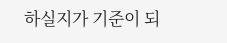하실지가 기준이 되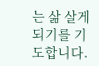는 삶 살게
되기를 기도합니다.